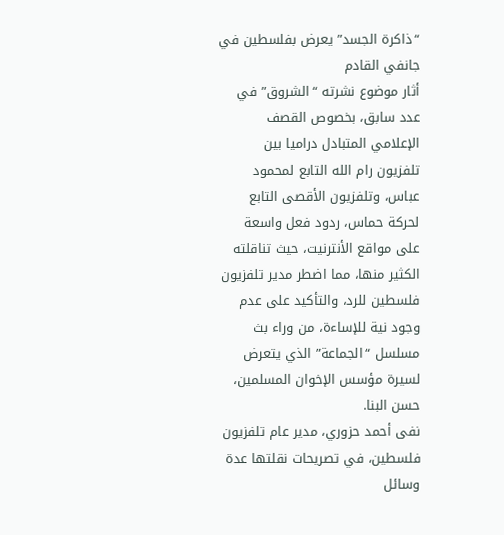“ذاكرة الجسد” يعرض بفلسطين في جانفي القادم
أثار موضوع نشرته “الشروق” في عدد سابق، بخصوص القصف الإعلامي المتبادل دراميا بين تلفزيون رام الله التابع لمحمود عباس، وتلفزيون الأقصى التابع لحركة حماس، ردود فعل واسعة على مواقع الأنترنيت، حيث تناقلته الكثير منها، مما اضطر مدير تلفزيون فلسطين للرد، والتأكيد على عدم وجود نية للإساءة، من وراء بث مسلسل “الجماعة” الذي يتعرض لسيرة مؤسس الإخوان المسلمين، حسن البنا.
نفى أحمد حزوري، مدير عام تلفزيون فلسطين، في تصريحات نقلتها عدة وسائل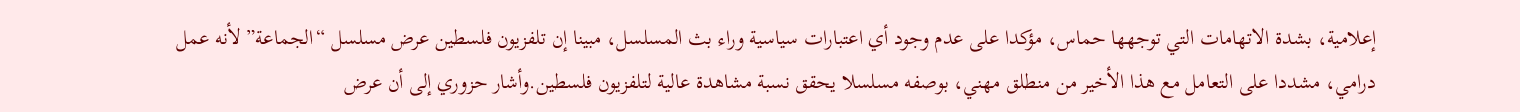إعلامية، بشدة الاتهامات التي توجهها حماس، مؤكدا على عدم وجود أي اعتبارات سياسية وراء بث المسلسل، مبينا إن تلفزيون فلسطين عرض مسلسل “الجماعة” لأنه عمل درامي، مشددا على التعامل مع هذا الأخير من منطلق مهني، بوصفه مسلسلا يحقق نسبة مشاهدة عالية لتلفزيون فلسطين.وأشار حزوري إلى أن عرض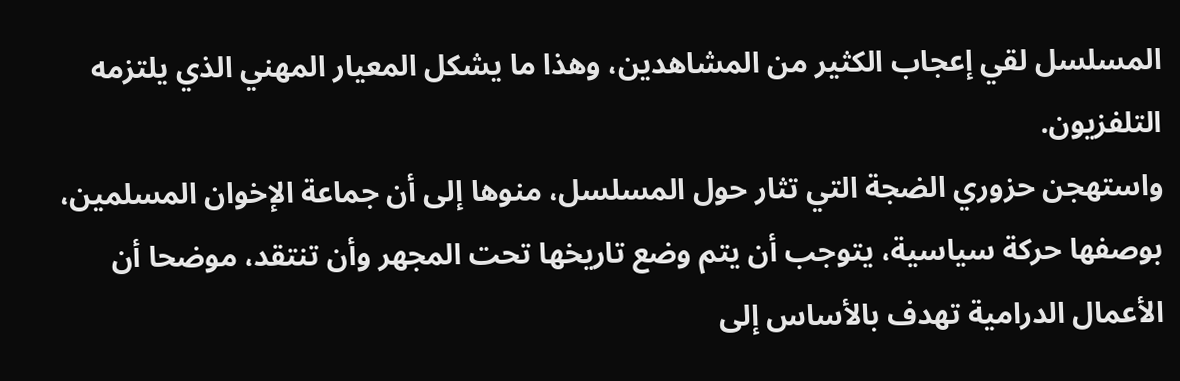المسلسل لقي إعجاب الكثير من المشاهدين، وهذا ما يشكل المعيار المهني الذي يلتزمه التلفزيون.
واستهجن حزوري الضجة التي تثار حول المسلسل، منوها إلى أن جماعة الإخوان المسلمين، بوصفها حركة سياسية، يتوجب أن يتم وضع تاريخها تحت المجهر وأن تنتقد، موضحا أن الأعمال الدرامية تهدف بالأساس إلى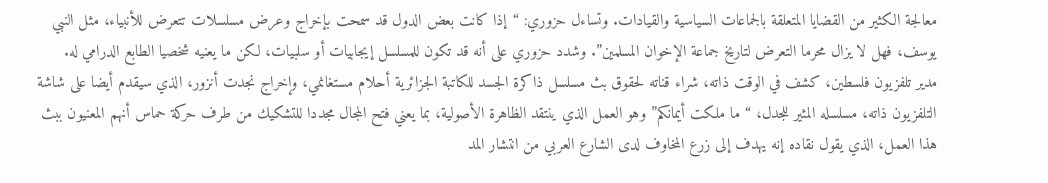معالجة الكثير من القضايا المتعلقة بالجماعات السياسية والقيادات. وتساءل حزوري: “إذا كانت بعض الدول قد سمحت بإخراج وعرض مسلسلات تتعرض للأنبياء، مثل النبي يوسف، فهل لا يزال محرما التعرض لتاريخ جماعة الإخوان المسلمين”. وشدد حزوري على أنه قد تكون للمسلسل إيجابيات أو سلبيات، لكن ما يعنيه شخصيا الطابع الدرامي له.
مدير تلفزيون فلسطين، كشف في الوقت ذاته، شراء قناته لحقوق بث مسلسل ذاكرة الجسد للكاتبة الجزائرية أحلام مستغانمي، وإخراج نجدت أنزور، الذي سيقدم أيضا على شاشة التلفزيون ذاته، مسلسله المثير للجدل، “ما ملكت أيمانكم” وهو العمل الذي ينتقد الظاهرة الأصولية، بما يعني فتح المجال مجددا للتشكيك من طرف حركة حماس أنهم المعنيون ببث هذا العمل، الذي يقول نقاده إنه يهدف إلى زرع المخاوف لدى الشارع العربي من انتشار المد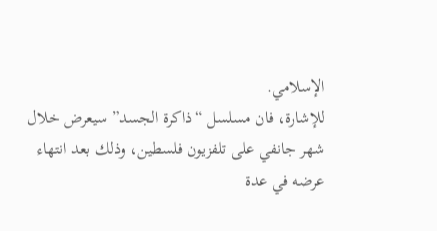الإسلامي.
للإشارة، فان مسلسل “ذاكرة الجسد” سيعرض خلال شهر جانفي على تلفزيون فلسطين، وذلك بعد انتهاء عرضه في عدة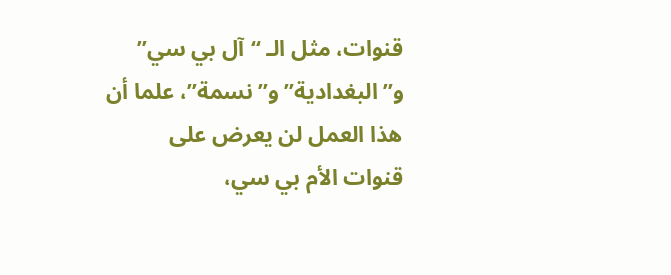قنوات، مثل الـ “آل بي سي” و”البغدادية” و”نسمة”، علما أن هذا العمل لن يعرض على قنوات الأم بي سي،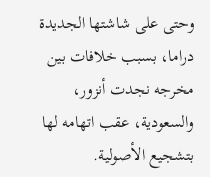وحتى على شاشتها الجديدة دراما، بسبب خلافات بين مخرجه نجدت أنزور، والسعودية، عقب اتهامه لها بتشجيع الأصولية.